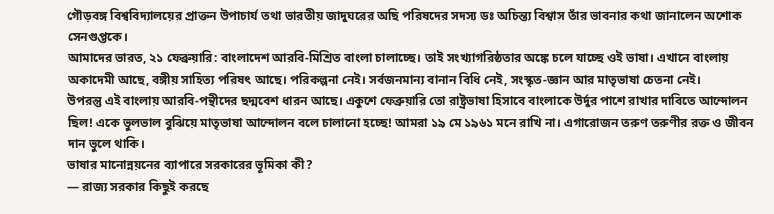গৌড়বঙ্গ বিশ্ববিদ্যালয়ের প্রাক্তন উপাচার্য তথা ভারতীয় জাদুঘরের অছি পরিষদের সদস্য ডঃ অচিন্ত্য বিশ্বাস তাঁর ভাবনার কথা জানালেন অশোক সেনগুপ্তকে।
আমাদের ভারত, ২১ ফেব্রুয়ারি: বাংলাদেশ আরবি-মিশ্রিত বাংলা চালাচ্ছে। তাই সংখ্যাগরিষ্ঠতার অঙ্কে চলে যাচ্ছে ওই ভাষা। এখানে বাংলায় অকাদেমী আছে, বঙ্গীয় সাহিত্য পরিষৎ আছে। পরিকল্পনা নেই। সর্বজনমান্য বানান বিধি নেই, সংস্কৃত-জ্ঞান আর মাতৃভাষা চেতনা নেই।
উপরন্তু এই বাংলায় আরবি-পন্থীদের ছদ্মবেশ ধারন আছে। একুশে ফেব্রুয়ারি তো রাষ্ট্রভাষা হিসাবে বাংলাকে উর্দুর পাশে রাখার দাবিতে আন্দোলন ছিল! একে ভুলভাল বুঝিয়ে মাতৃভাষা আন্দোলন বলে চালানো হচ্ছে! আমরা ১৯ মে ১৯৬১ মনে রাখি না। এগারোজন তরুণ তরুণীর রক্ত ও জীবন দান ভুলে থাকি।
ভাষার মানোন্নয়নের ব্যাপারে সরকারের ভূমিকা কী?
— রাজ্য সরকার কিছুই করছে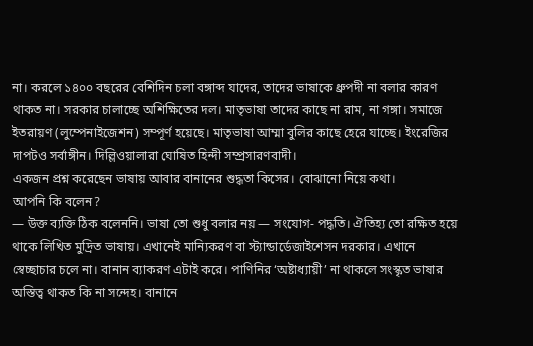না। করলে ১৪০০ বছরের বেশিদিন চলা বঙ্গাব্দ যাদের, তাদের ভাষাকে ধ্রুপদী না বলার কারণ থাকত না। সরকার চালাচ্ছে অশিক্ষিতের দল। মাতৃভাষা তাদের কাছে না রাম, না গঙ্গা। সমাজে ইতরায়ণ (লুম্পেনাইজেশন) সম্পূর্ণ হয়েছে। মাতৃভাষা আম্মা বুলির কাছে হেরে যাচ্ছে। ইংরেজির দাপটও সর্বাঙ্গীন। দিল্লিওয়ালারা ঘোষিত হিন্দী সম্প্রসারণবাদী।
একজন প্রশ্ন করেছেন ভাষায় আবার বানানের শুদ্ধতা কিসের। বোঝানো নিয়ে কথা।
আপনি কি বলেন?
— উক্ত ব্যক্তি ঠিক বলেননি। ভাষা তো শুধু বলার নয় — সংযোগ- পদ্ধতি। ঐতিহ্য তো রক্ষিত হয়ে থাকে লিখিত মুদ্রিত ভাষায়। এখানেই মান্যিকরণ বা স্ট্যান্ডার্ডেজাইশেসন দরকার। এখানে স্বেচ্ছাচার চলে না। বানান ব্যাকরণ এটাই করে। পাণিনির ‘অষ্টাধ্যায়ী’ না থাকলে সংস্কৃত ভাষার অস্তিত্ব থাকত কি না সন্দেহ। বানানে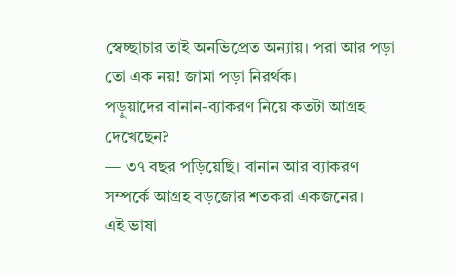স্বেচ্ছাচার তাই অনভিপ্রেত অন্যায়। পরা আর পড়া তো এক নয়! জামা পড়া নিরর্থক।
পড়ুয়াদের বানান-ব্যাকরণ নিয়ে কতটা আগ্রহ দেখেছেন?
— ৩৭ বছর পড়িয়েছি। বানান আর ব্যাকরণ সম্পর্কে আগ্রহ বড়জোর শতকরা একজনের।
এই ভাষা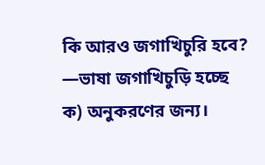কি আরও জগাখিচুরি হবে?
—ভাষা জগাখিচুড়ি হচ্ছে
ক) অনুকরণের জন্য।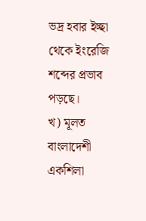ভদ্র হবার ইচ্ছা থেকে ইংরেজি শব্দের প্রভাব পড়ছে।
খ) মূলত বাংলাদেশী একশিলা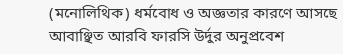(মনোলিথিক) ধর্মবোধ ও অজ্ঞতার কারণে আসছে আবাঞ্ছিত আরবি ফারসি উর্দুর অনুপ্রবেশ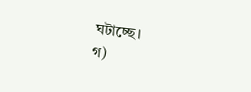ঘটাচ্ছে।
গ)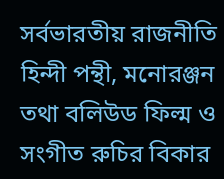সর্বভারতীয় রাজনীতি হিন্দী পন্থী, মনোরঞ্জন তথা বলিউড ফিল্ম ও সংগীত রুচির বিকার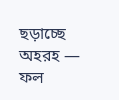ছড়াচ্ছে অহরহ — ফল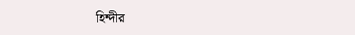হিন্দীর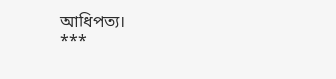আধিপত্য।
***